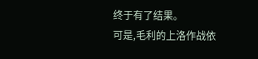终于有了结果。
可是,毛利的上洛作战依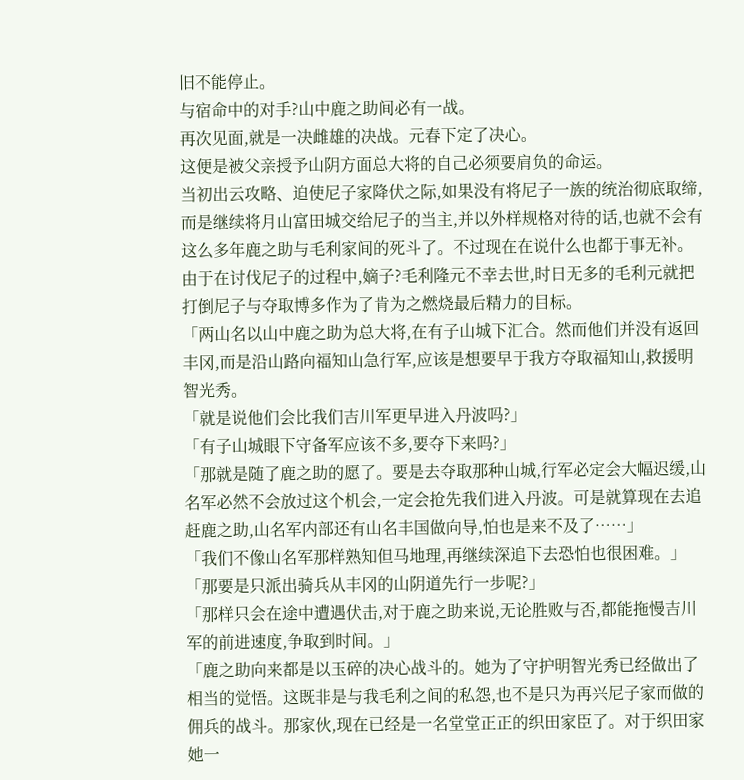旧不能停止。
与宿命中的对手?山中鹿之助间必有一战。
再次见面,就是一决雌雄的决战。元春下定了决心。
这便是被父亲授予山阴方面总大将的自己必须要肩负的命运。
当初出云攻略、迫使尼子家降伏之际,如果没有将尼子一族的统治彻底取缔,而是继续将月山富田城交给尼子的当主,并以外样规格对待的话,也就不会有这么多年鹿之助与毛利家间的死斗了。不过现在在说什么也都于事无补。由于在讨伐尼子的过程中,嫡子?毛利隆元不幸去世,时日无多的毛利元就把打倒尼子与夺取博多作为了肯为之燃烧最后精力的目标。
「两山名以山中鹿之助为总大将,在有子山城下汇合。然而他们并没有返回丰冈,而是沿山路向福知山急行军,应该是想要早于我方夺取福知山,救援明智光秀。
「就是说他们会比我们吉川军更早进入丹波吗?」
「有子山城眼下守备军应该不多,要夺下来吗?」
「那就是随了鹿之助的愿了。要是去夺取那种山城,行军必定会大幅迟缓,山名军必然不会放过这个机会,一定会抢先我们进入丹波。可是就算现在去追赶鹿之助,山名军内部还有山名丰国做向导,怕也是来不及了……」
「我们不像山名军那样熟知但马地理,再继续深追下去恐怕也很困难。」
「那要是只派出骑兵从丰冈的山阴道先行一步呢?」
「那样只会在途中遭遇伏击,对于鹿之助来说,无论胜败与否,都能拖慢吉川军的前进速度,争取到时间。」
「鹿之助向来都是以玉碎的决心战斗的。她为了守护明智光秀已经做出了相当的觉悟。这既非是与我毛利之间的私怨,也不是只为再兴尼子家而做的佣兵的战斗。那家伙,现在已经是一名堂堂正正的织田家臣了。对于织田家她一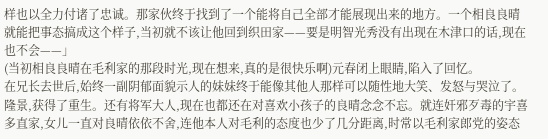样也以全力付诸了忠诚。那家伙终于找到了一个能将自己全部才能展现出来的地方。一个相良良晴就能把事态搞成这个样子,当初就不该让他回到织田家——要是明智光秀没有出现在木津口的话,现在也不会——」
(当初相良良晴在毛利家的那段时光,现在想来,真的是很快乐啊)元春闭上眼睛,陷入了回忆。
在兄长去世后,始终一副阴郁面貌示人的妹妹终于能像其他人那样可以随性地大笑、发怒与哭泣了。隆景,获得了重生。还有将军大人,现在也都还在对喜欢小孩子的良晴念念不忘。就连奸邪歹毒的宇喜多直家,女儿一直对良晴依依不舍,连他本人对毛利的态度也少了几分距离,时常以毛利家郎党的姿态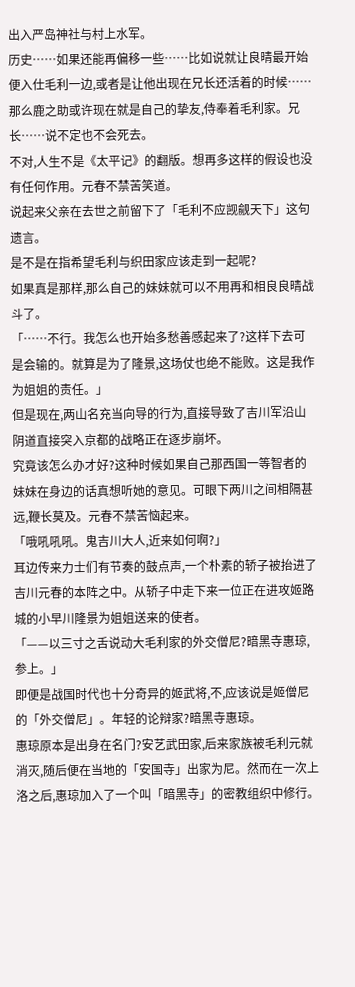出入严岛神社与村上水军。
历史……如果还能再偏移一些……比如说就让良晴最开始便入仕毛利一边,或者是让他出现在兄长还活着的时候……那么鹿之助或许现在就是自己的挚友,侍奉着毛利家。兄长……说不定也不会死去。
不对,人生不是《太平记》的翻版。想再多这样的假设也没有任何作用。元春不禁苦笑道。
说起来父亲在去世之前留下了「毛利不应觊觎天下」这句遗言。
是不是在指希望毛利与织田家应该走到一起呢?
如果真是那样,那么自己的妹妹就可以不用再和相良良晴战斗了。
「……不行。我怎么也开始多愁善感起来了?这样下去可是会输的。就算是为了隆景,这场仗也绝不能败。这是我作为姐姐的责任。」
但是现在,两山名充当向导的行为,直接导致了吉川军沿山阴道直接突入京都的战略正在逐步崩坏。
究竟该怎么办才好?这种时候如果自己那西国一等智者的妹妹在身边的话真想听她的意见。可眼下两川之间相隔甚远,鞭长莫及。元春不禁苦恼起来。
「哦吼吼吼。鬼吉川大人,近来如何啊?」
耳边传来力士们有节奏的鼓点声,一个朴素的轿子被抬进了吉川元春的本阵之中。从轿子中走下来一位正在进攻姬路城的小早川隆景为姐姐送来的使者。
「——以三寸之舌说动大毛利家的外交僧尼?暗黑寺惠琼,参上。」
即便是战国时代也十分奇异的姬武将,不,应该说是姬僧尼的「外交僧尼」。年轻的论辩家?暗黑寺惠琼。
惠琼原本是出身在名门?安艺武田家,后来家族被毛利元就消灭,随后便在当地的「安国寺」出家为尼。然而在一次上洛之后,惠琼加入了一个叫「暗黑寺」的密教组织中修行。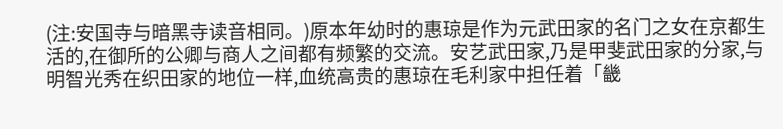(注:安国寺与暗黑寺读音相同。)原本年幼时的惠琼是作为元武田家的名门之女在京都生活的,在御所的公卿与商人之间都有频繁的交流。安艺武田家,乃是甲斐武田家的分家,与明智光秀在织田家的地位一样,血统高贵的惠琼在毛利家中担任着「畿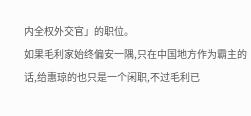内全权外交官」的职位。
如果毛利家始终偏安一隅,只在中国地方作为霸主的话,给惠琼的也只是一个闲职,不过毛利已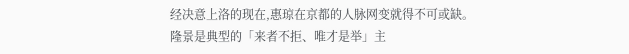经决意上洛的现在,惠琼在京都的人脉网变就得不可或缺。
隆景是典型的「来者不拒、唯才是举」主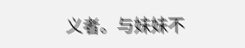义者。与妹妹不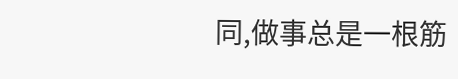同,做事总是一根筋